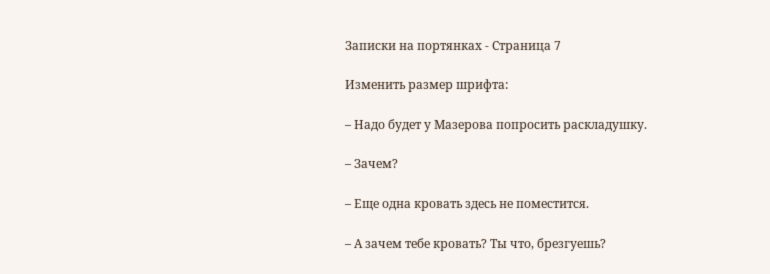Записки на портянках - Страница 7

Изменить размер шрифта:

– Надо будет у Мазерова попросить раскладушку.

– Зачем?

– Еще одна кровать здесь не поместится.

– А зачем тебе кровать? Ты что, брезгуешь?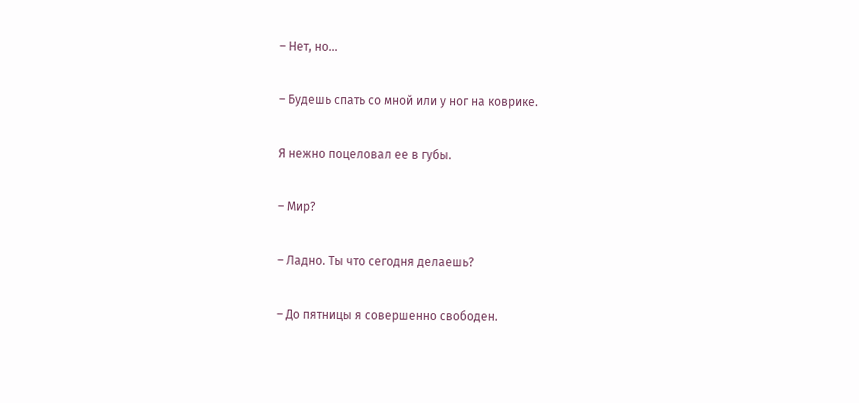– Нет, но…

– Будешь спать со мной или у ног на коврике.

Я нежно поцеловал ее в губы.

– Мир?

– Ладно. Ты что сегодня делаешь?

– До пятницы я совершенно свободен.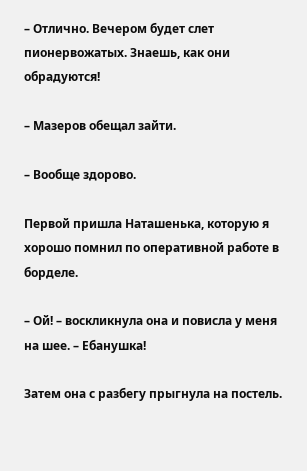– Отлично. Вечером будет слет пионервожатых. Знаешь, как они обрадуются!

– Мазеров обещал зайти.

– Вообще здорово.

Первой пришла Наташенька, которую я хорошо помнил по оперативной работе в борделе.

– Ой! – воскликнула она и повисла у меня на шее. – Ебанушка!

Затем она с разбегу прыгнула на постель.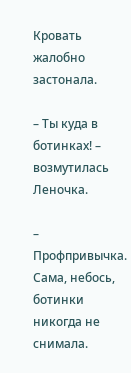Кровать жалобно застонала.

– Ты куда в ботинках! – возмутилась Леночка.

– Профпривычка. Сама, небось, ботинки никогда не снимала.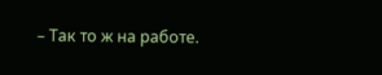– Так то ж на работе.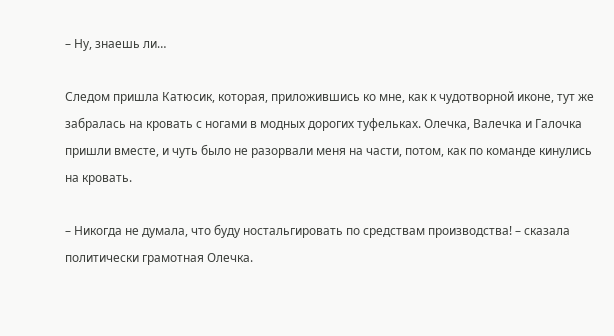– Ну, знаешь ли…

Следом пришла Катюсик, которая, приложившись ко мне, как к чудотворной иконе, тут же забралась на кровать с ногами в модных дорогих туфельках. Олечка, Валечка и Галочка пришли вместе, и чуть было не разорвали меня на части, потом, как по команде кинулись на кровать.

– Никогда не думала, что буду ностальгировать по средствам производства! – сказала политически грамотная Олечка.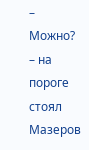– Можно? – на пороге стоял Мазеров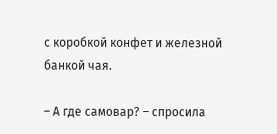с коробкой конфет и железной банкой чая.

– А где самовар? – спросила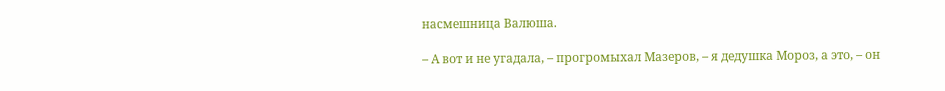насмешница Валюша.

– А вот и не угадала, – прогромыхал Мазеров, – я дедушка Мороз, а это, – он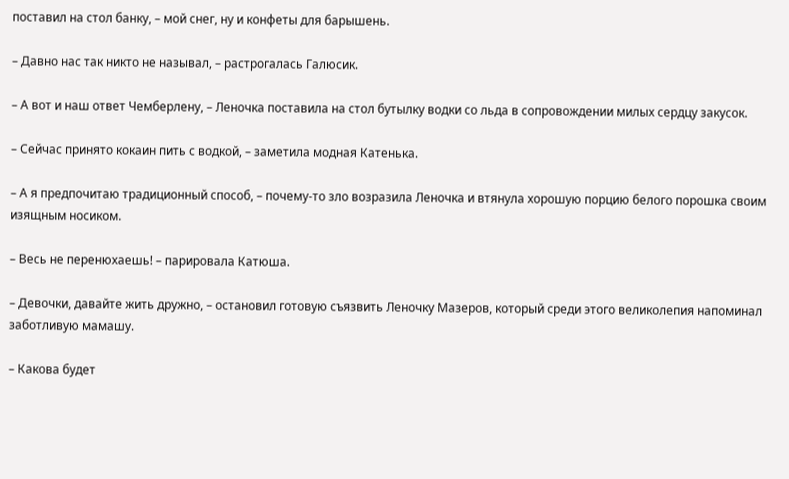поставил на стол банку, – мой снег, ну и конфеты для барышень.

– Давно нас так никто не называл, – растрогалась Галюсик.

– А вот и наш ответ Чемберлену, – Леночка поставила на стол бутылку водки со льда в сопровождении милых сердцу закусок.

– Сейчас принято кокаин пить с водкой, – заметила модная Катенька.

– А я предпочитаю традиционный способ, – почему-то зло возразила Леночка и втянула хорошую порцию белого порошка своим изящным носиком.

– Весь не перенюхаешь! – парировала Катюша.

– Девочки, давайте жить дружно, – остановил готовую съязвить Леночку Мазеров, который среди этого великолепия напоминал заботливую мамашу.

– Какова будет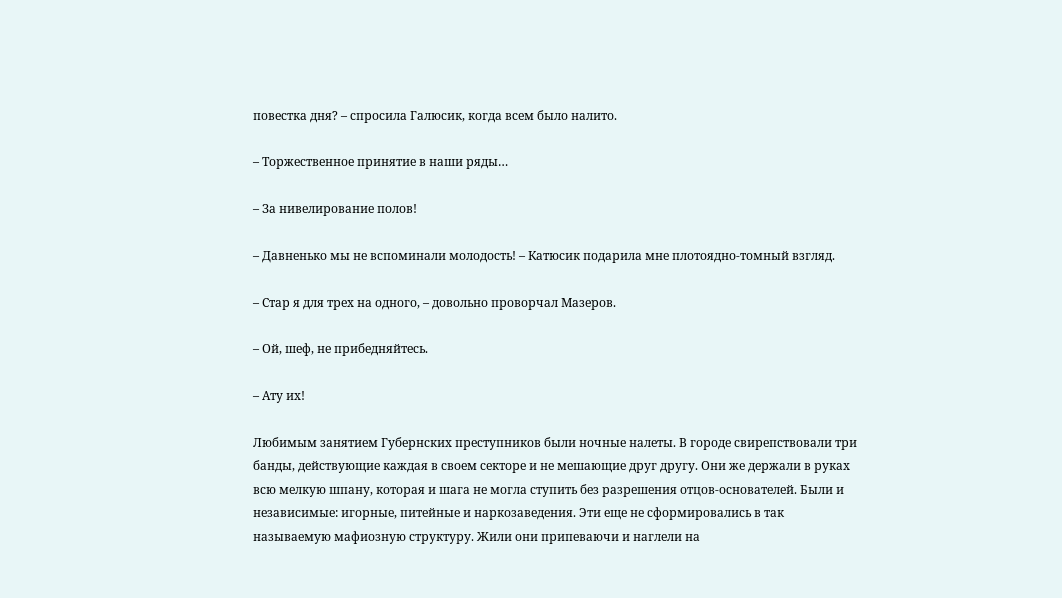повестка дня? – спросила Галюсик, когда всем было налито.

– Торжественное принятие в наши ряды…

– За нивелирование полов!

– Давненько мы не вспоминали молодость! – Катюсик подарила мне плотоядно-томный взгляд.

– Стар я для трех на одного, – довольно проворчал Мазеров.

– Ой, шеф, не прибедняйтесь.

– Ату их!

Любимым занятием Губернских преступников были ночные налеты. В городе свирепствовали три банды, действующие каждая в своем секторе и не мешающие друг другу. Они же держали в руках всю мелкую шпану, которая и шага не могла ступить без разрешения отцов-основателей. Были и независимые: игорные, питейные и наркозаведения. Эти еще не сформировались в так называемую мафиозную структуру. Жили они припеваючи и наглели на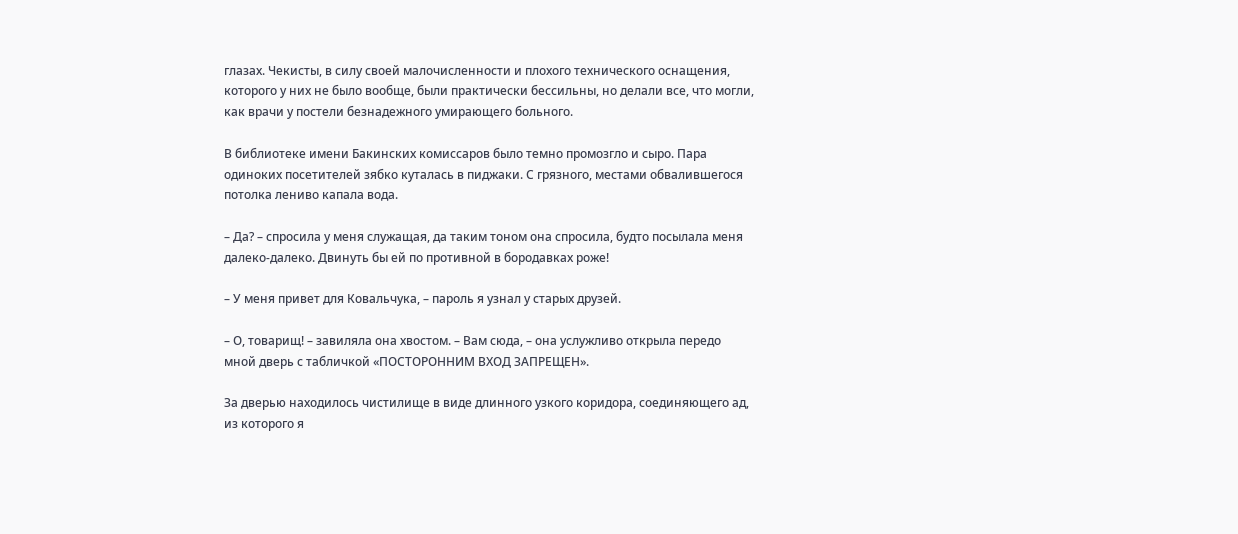глазах. Чекисты, в силу своей малочисленности и плохого технического оснащения, которого у них не было вообще, были практически бессильны, но делали все, что могли, как врачи у постели безнадежного умирающего больного.

В библиотеке имени Бакинских комиссаров было темно промозгло и сыро. Пара одиноких посетителей зябко куталась в пиджаки. С грязного, местами обвалившегося потолка лениво капала вода.

– Да? – спросила у меня служащая, да таким тоном она спросила, будто посылала меня далеко-далеко. Двинуть бы ей по противной в бородавках роже!

– У меня привет для Ковальчука, – пароль я узнал у старых друзей.

– О, товарищ! – завиляла она хвостом. – Вам сюда, – она услужливо открыла передо мной дверь с табличкой «ПОСТОРОННИМ ВХОД ЗАПРЕЩЕН».

За дверью находилось чистилище в виде длинного узкого коридора, соединяющего ад, из которого я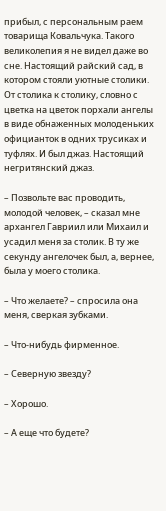прибыл, с персональным раем товарища Ковальчука. Такого великолепия я не видел даже во сне. Настоящий райский сад, в котором стояли уютные столики. От столика к столику, словно с цветка на цветок порхали ангелы в виде обнаженных молоденьких официанток в одних трусиках и туфлях. И был джаз. Настоящий негритянский джаз.

– Позвольте вас проводить, молодой человек, – сказал мне архангел Гавриил или Михаил и усадил меня за столик. В ту же секунду ангелочек был, а, вернее, была у моего столика.

– Что желаете? – спросила она меня, сверкая зубками.

– Что-нибудь фирменное.

– Северную звезду?

– Хорошо.

– А еще что будете?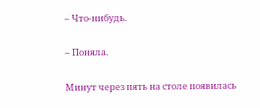– Что-нибудь.

– Поняла.

Минут через пять на столе появилась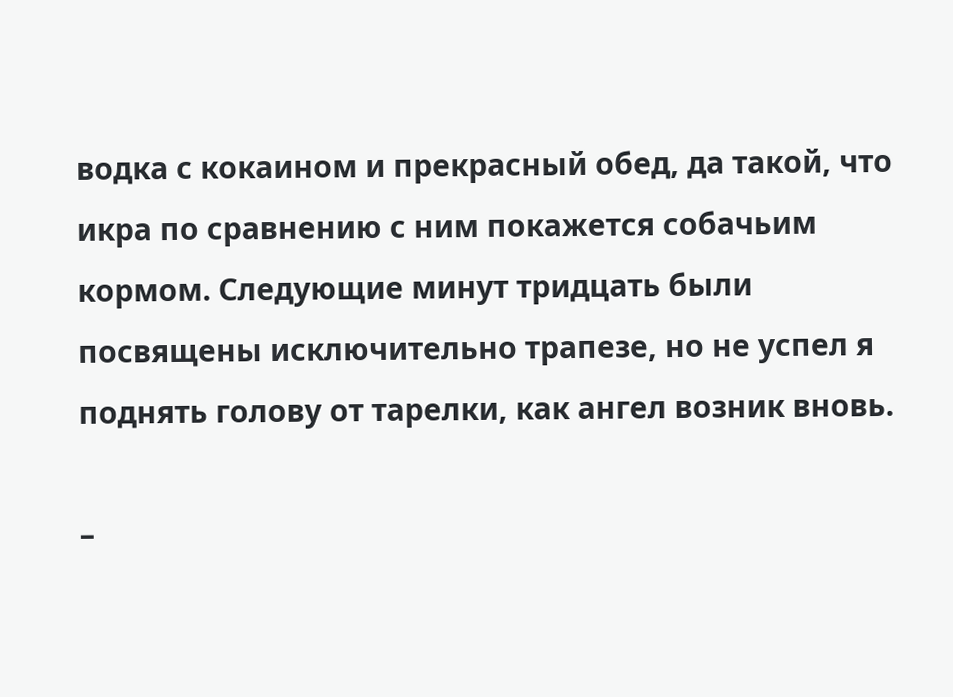водка с кокаином и прекрасный обед, да такой, что икра по сравнению с ним покажется собачьим кормом. Следующие минут тридцать были посвящены исключительно трапезе, но не успел я поднять голову от тарелки, как ангел возник вновь.

–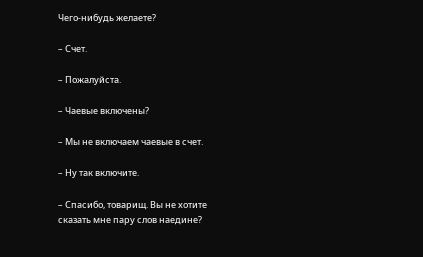Чего-нибудь желаете?

– Счет.

– Пожалуйста.

– Чаевые включены?

– Мы не включаем чаевые в счет.

– Ну так включите.

– Спасибо, товарищ. Вы не хотите сказать мне пару слов наедине?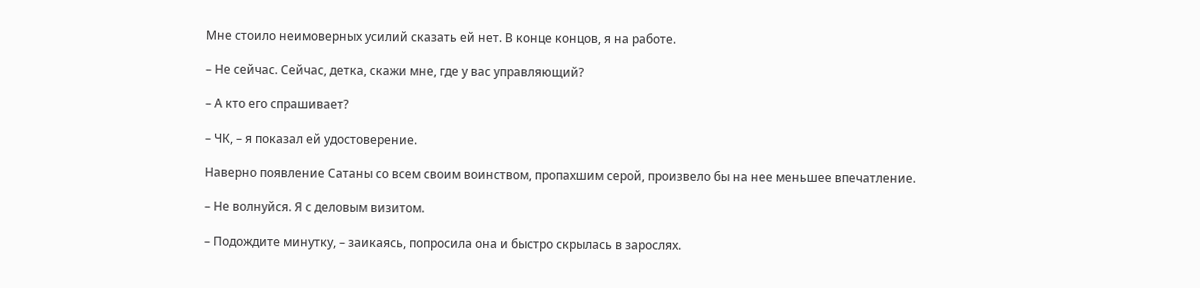Мне стоило неимоверных усилий сказать ей нет. В конце концов, я на работе.

– Не сейчас. Сейчас, детка, скажи мне, где у вас управляющий?

– А кто его спрашивает?

– ЧК, – я показал ей удостоверение.

Наверно появление Сатаны со всем своим воинством, пропахшим серой, произвело бы на нее меньшее впечатление.

– Не волнуйся. Я с деловым визитом.

– Подождите минутку, – заикаясь, попросила она и быстро скрылась в зарослях.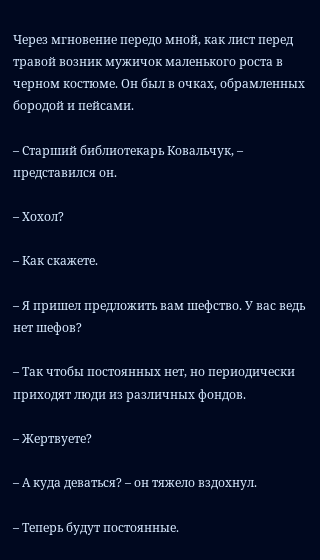Через мгновение передо мной, как лист перед травой возник мужичок маленького роста в черном костюме. Он был в очках, обрамленных бородой и пейсами.

– Старший библиотекарь Ковальчук, – представился он.

– Хохол?

– Как скажете.

– Я пришел предложить вам шефство. У вас ведь нет шефов?

– Так чтобы постоянных нет, но периодически приходят люди из различных фондов.

– Жертвуете?

– А куда деваться? – он тяжело вздохнул.

– Теперь будут постоянные.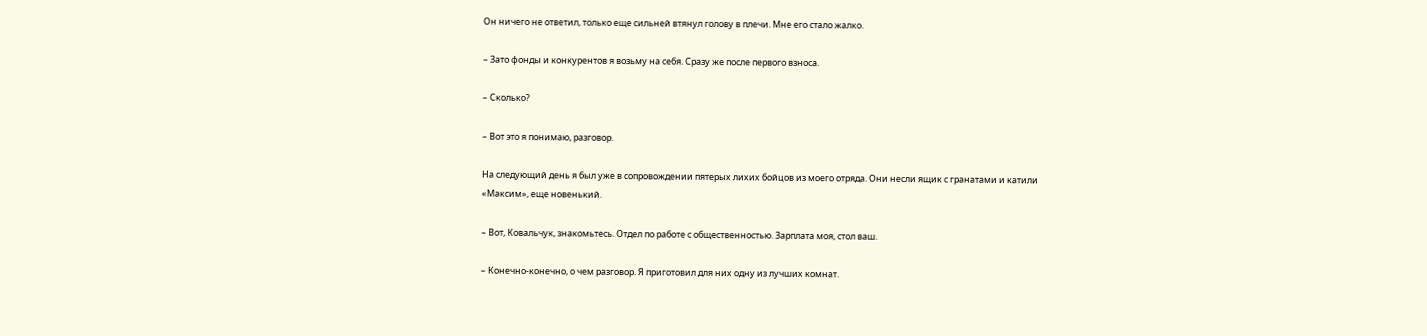Он ничего не ответил, только еще сильней втянул голову в плечи. Мне его стало жалко.

– Зато фонды и конкурентов я возьму на себя. Сразу же после первого взноса.

– Сколько?

– Вот это я понимаю, разговор.

На следующий день я был уже в сопровождении пятерых лихих бойцов из моего отряда. Они несли ящик с гранатами и катили «Максим», еще новенький.

– Вот, Ковальчук, знакомьтесь. Отдел по работе с общественностью. Зарплата моя, стол ваш.

– Конечно-конечно, о чем разговор. Я приготовил для них одну из лучших комнат.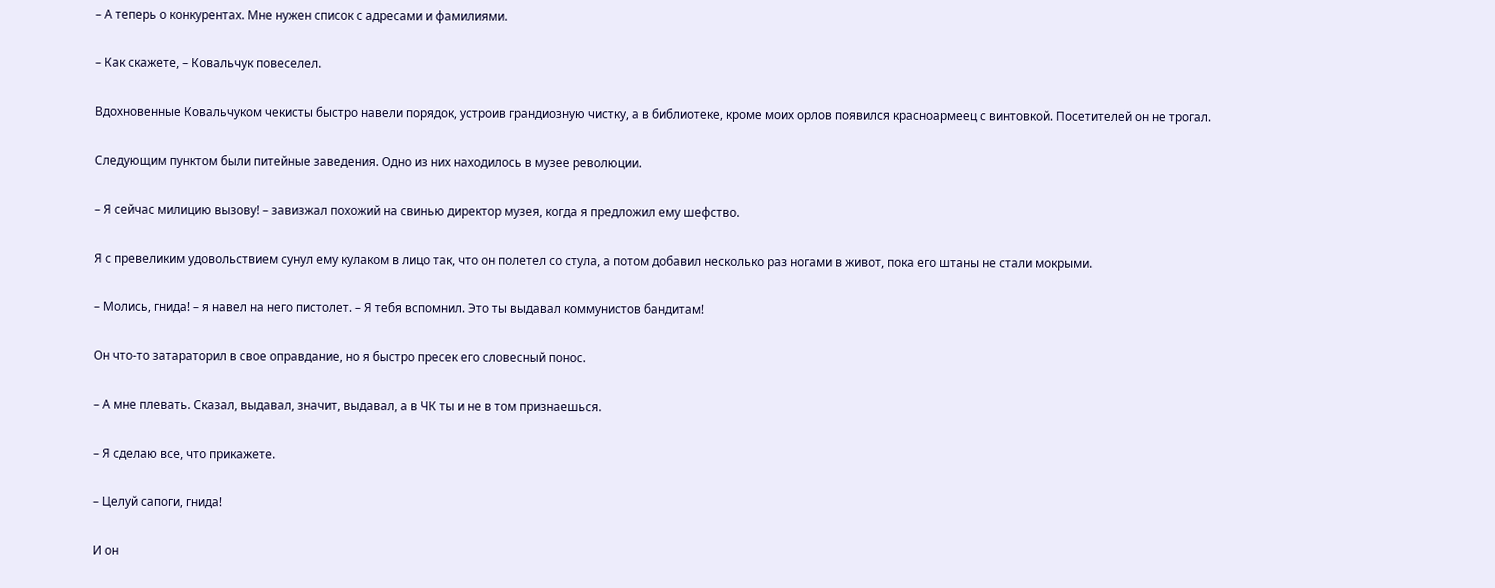– А теперь о конкурентах. Мне нужен список с адресами и фамилиями.

– Как скажете, – Ковальчук повеселел.

Вдохновенные Ковальчуком чекисты быстро навели порядок, устроив грандиозную чистку, а в библиотеке, кроме моих орлов появился красноармеец с винтовкой. Посетителей он не трогал.

Следующим пунктом были питейные заведения. Одно из них находилось в музее революции.

– Я сейчас милицию вызову! – завизжал похожий на свинью директор музея, когда я предложил ему шефство.

Я с превеликим удовольствием сунул ему кулаком в лицо так, что он полетел со стула, а потом добавил несколько раз ногами в живот, пока его штаны не стали мокрыми.

– Молись, гнида! – я навел на него пистолет. – Я тебя вспомнил. Это ты выдавал коммунистов бандитам!

Он что-то затараторил в свое оправдание, но я быстро пресек его словесный понос.

– А мне плевать. Сказал, выдавал, значит, выдавал, а в ЧК ты и не в том признаешься.

– Я сделаю все, что прикажете.

– Целуй сапоги, гнида!

И он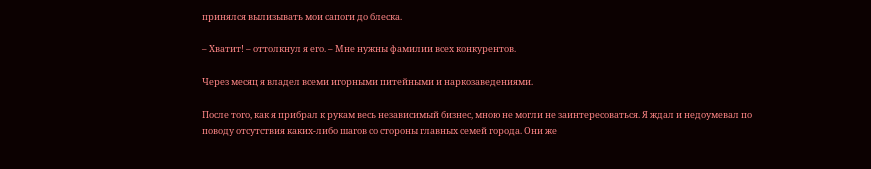принялся вылизывать мои сапоги до блеска.

– Хватит! – оттолкнул я его. – Мне нужны фамилии всех конкурентов.

Через месяц я владел всеми игорными питейными и наркозаведениями.

После того, как я прибрал к рукам весь независимый бизнес, мною не могли не заинтересоваться. Я ждал и недоумевал по поводу отсутствия каких-либо шагов со стороны главных семей города. Они же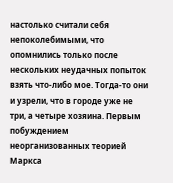настолько считали себя непоколебимыми, что опомнились только после нескольких неудачных попыток взять что-либо мое. Тогда-то они и узрели, что в городе уже не три, а четыре хозяина. Первым побуждением неорганизованных теорией Маркса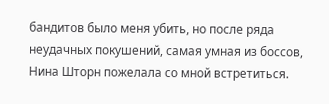бандитов было меня убить, но после ряда неудачных покушений, самая умная из боссов, Нина Шторн пожелала со мной встретиться.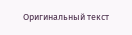Оригинальный текст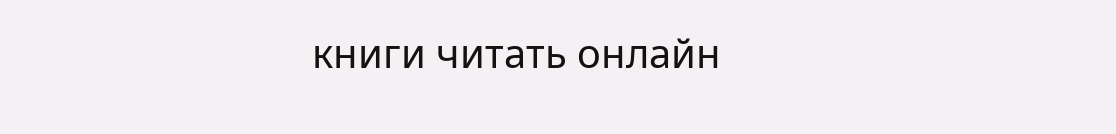книги читать онлайн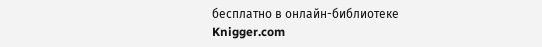бесплатно в онлайн-библиотеке Knigger.com